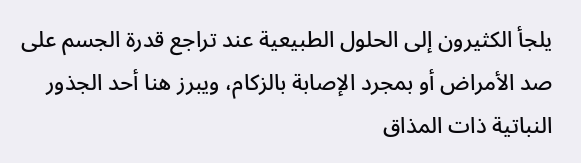يلجأ الكثيرون إلى الحلول الطبيعية عند تراجع قدرة الجسم على صد الأمراض أو بمجرد الإصابة بالزكام، ويبرز هنا أحد الجذور النباتية ذات المذاق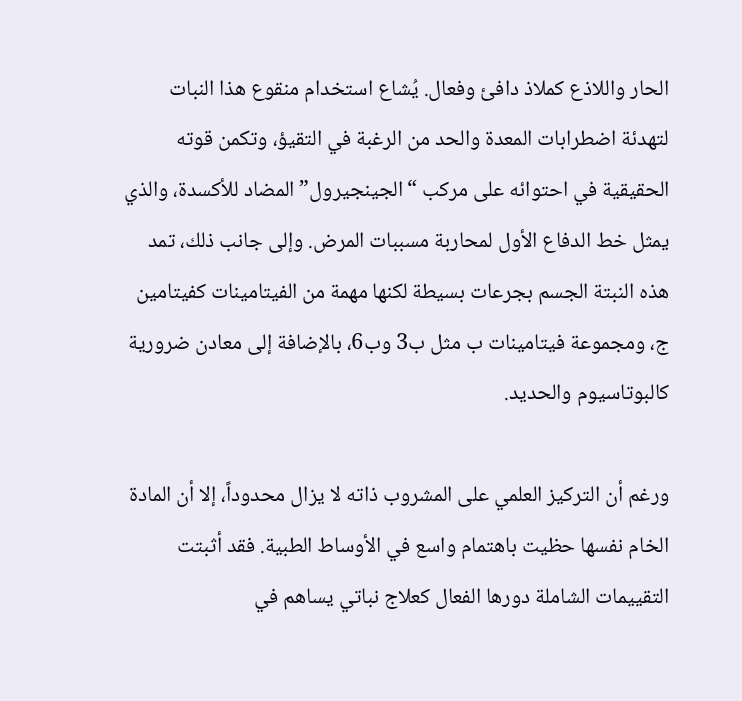الحار واللاذع كملاذ دافئ وفعال. يُشاع استخدام منقوع هذا النبات لتهدئة اضطرابات المعدة والحد من الرغبة في التقيؤ، وتكمن قوته الحقيقية في احتوائه على مركب “الجينجيرول” المضاد للأكسدة، والذي يمثل خط الدفاع الأول لمحاربة مسببات المرض. وإلى جانب ذلك، تمد هذه النبتة الجسم بجرعات بسيطة لكنها مهمة من الفيتامينات كفيتامين ج، ومجموعة فيتامينات ب مثل ب3 وب6، بالإضافة إلى معادن ضرورية كالبوتاسيوم والحديد.

ورغم أن التركيز العلمي على المشروب ذاته لا يزال محدوداً، إلا أن المادة الخام نفسها حظيت باهتمام واسع في الأوساط الطبية. فقد أثبتت التقييمات الشاملة دورها الفعال كعلاج نباتي يساهم في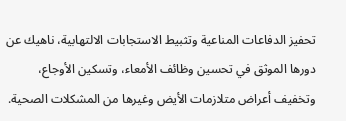تحفيز الدفاعات المناعية وتثبيط الاستجابات الالتهابية، ناهيك عن دورها الموثق في تحسين وظائف الأمعاء، وتسكين الأوجاع، وتخفيف أعراض متلازمات الأيض وغيرها من المشكلات الصحية.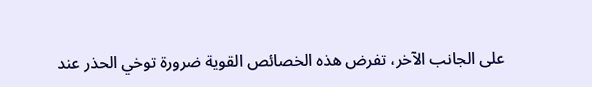على الجانب الآخر، تفرض هذه الخصائص القوية ضرورة توخي الحذر عند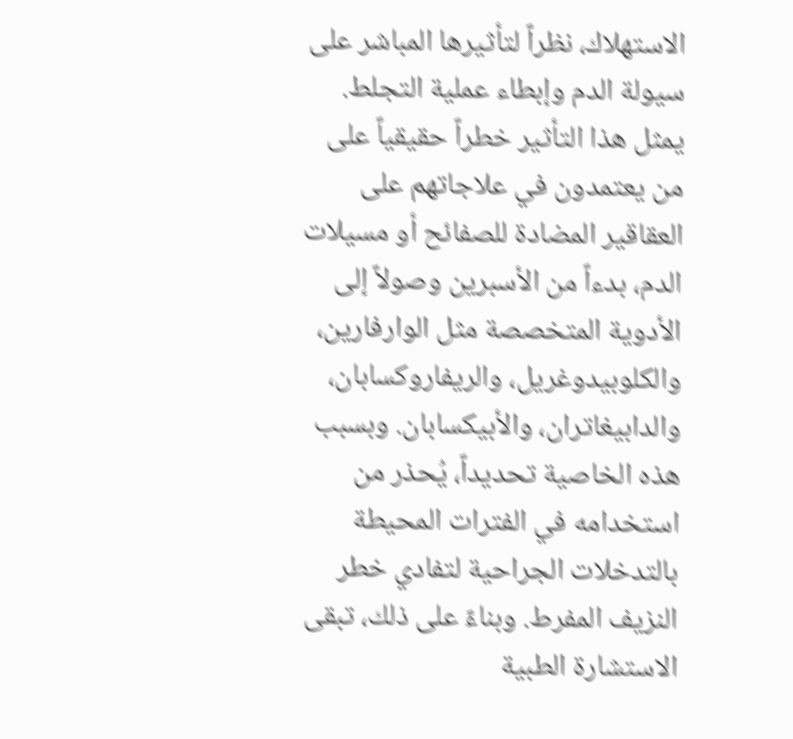الاستهلاك، نظراً لتأثيرها المباشر على سيولة الدم وإبطاء عملية التجلط. يمثل هذا التأثير خطراً حقيقياً على من يعتمدون في علاجاتهم على العقاقير المضادة للصفائح أو مسيلات الدم، بدءاً من الأسبرين وصولاً إلى الأدوية المتخصصة مثل الوارفارين، والكلوبيدوغريل، والريفاروكسابان، والدابيغاتران، والأبيكسابان. وبسبب هذه الخاصية تحديداً، يُحذر من استخدامه في الفترات المحيطة بالتدخلات الجراحية لتفادي خطر النزيف المفرط. وبناءً على ذلك، تبقى الاستشارة الطبية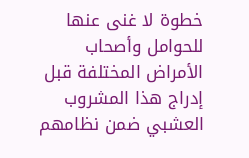خطوة لا غنى عنها للحوامل وأصحاب الأمراض المختلفة قبل إدراج هذا المشروب العشبي ضمن نظامهم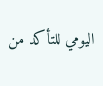اليومي للتأكد من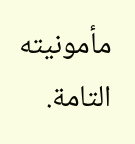مأمونيته التامة.